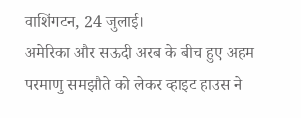वाशिंगटन, 24 जुलाई।
अमेरिका और सऊदी अरब के बीच हुए अहम परमाणु समझौते को लेकर व्हाइट हाउस ने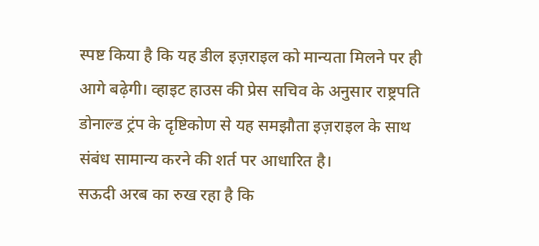स्पष्ट किया है कि यह डील इज़राइल को मान्यता मिलने पर ही आगे बढ़ेगी। व्हाइट हाउस की प्रेस सचिव के अनुसार राष्ट्रपति डोनाल्ड ट्रंप के दृष्टिकोण से यह समझौता इज़राइल के साथ संबंध सामान्य करने की शर्त पर आधारित है।
सऊदी अरब का रुख रहा है कि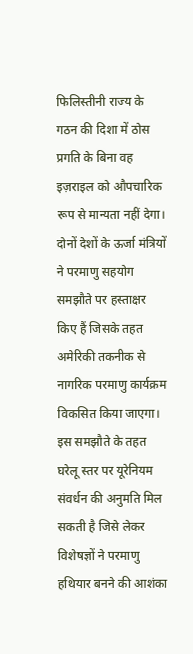फिलिस्तीनी राज्य के गठन की दिशा में ठोस प्रगति के बिना वह इज़राइल को औपचारिक रूप से मान्यता नहीं देगा। दोनों देशों के ऊर्जा मंत्रियों ने परमाणु सहयोग समझौते पर हस्ताक्षर किए हैं जिसके तहत अमेरिकी तकनीक से नागरिक परमाणु कार्यक्रम विकसित किया जाएगा।
इस समझौते के तहत घरेलू स्तर पर यूरेनियम संवर्धन की अनुमति मिल सकती है जिसे लेकर विशेषज्ञों ने परमाणु हथियार बनने की आशंका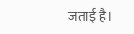जताई है।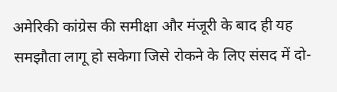अमेरिकी कांग्रेस की समीक्षा और मंजूरी के बाद ही यह समझौता लागू हो सकेगा जिसे रोकने के लिए संसद में दो-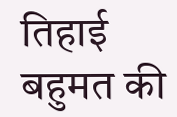तिहाई बहुमत की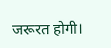जरूरत होगी।